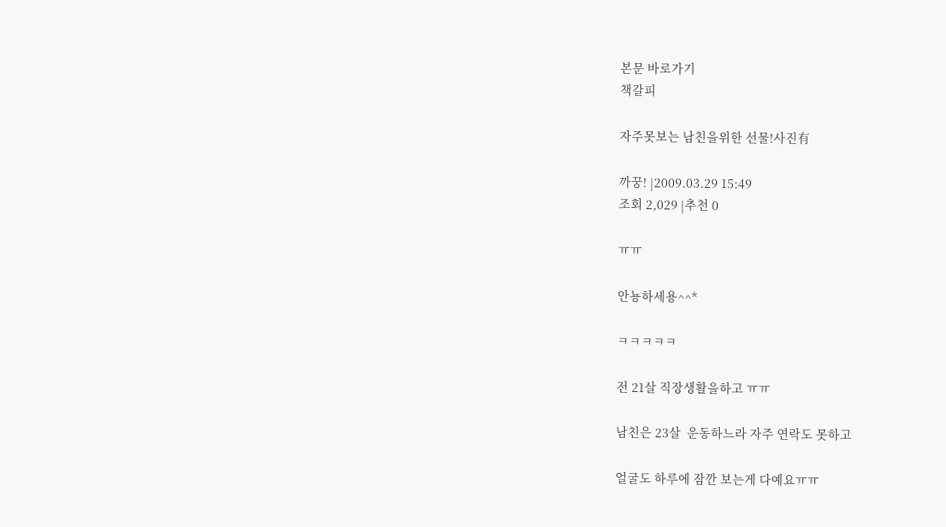본문 바로가기
책갈피

자주못보는 남친을위한 선물!사진有

까꿍! |2009.03.29 15:49
조회 2,029 |추천 0

ㅠㅠ

안뇽하세용^^*

ㅋㅋㅋㅋㅋ

전 21살 직장생활을하고 ㅠㅠ

남친은 23살  운동하느라 자주 연락도 못하고

얼굴도 하루에 잠깐 보는게 다예요ㅠㅠ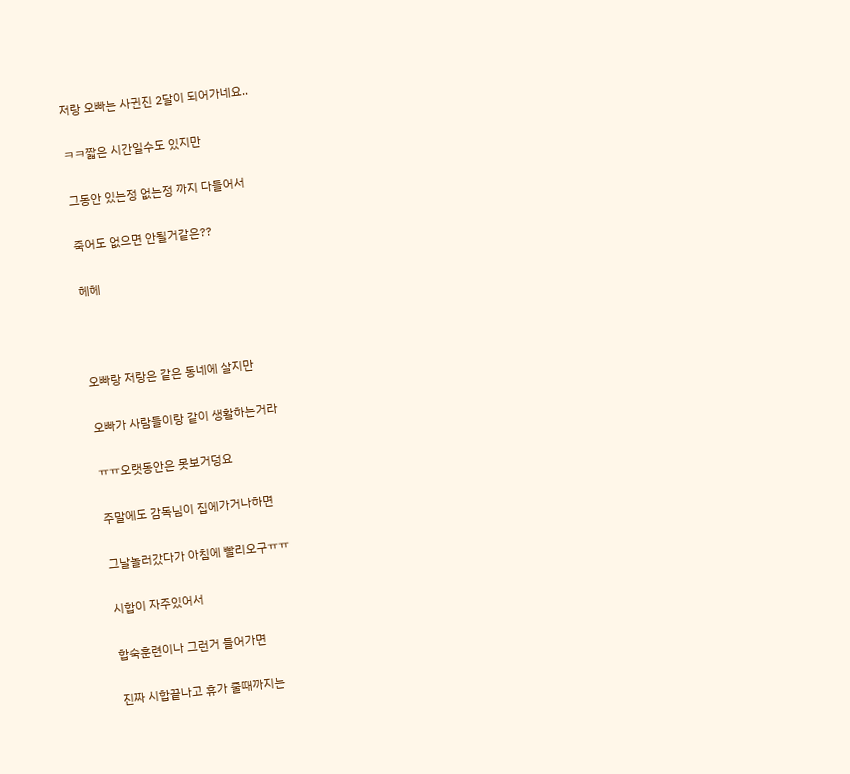저랑 오빠는 사귄진 2달이 되어가네요..

ㅋㅋ짧은 시간일수도 있지만

그동안 있는정 없는정 까지 다들어서

죽어도 없으면 안될거같은??

헤헤



오빠랑 저랑은 같은 동네에 살지만

오빠가 사람들이랑 같이 생활하는거라

ㅠㅠ오랫동안은 못보거덩요

주말에도 감독님이 집에가거나하면

그날놀러갔다가 아침에 빨리오구ㅠㅠ

시합이 자주있어서

합숙훈련이나 그런거 들어가면

진짜 시합끝나고 휴가 줄때까지는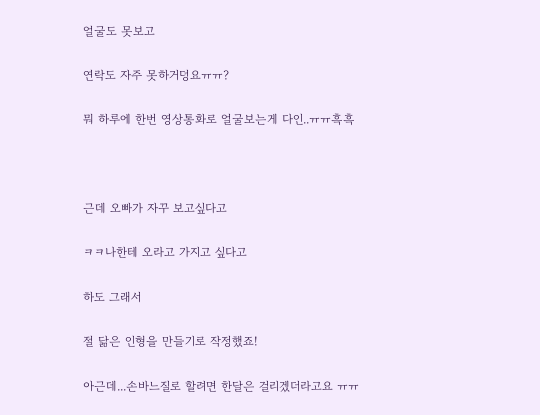얼굴도 못보고

연락도 자주 못하거덩요ㅠㅠ?

뭐 하루에 한번 영상통화로 얼굴보는게 다인..ㅠㅠ흑흑



근데 오빠가 자꾸 보고싶다고

ㅋㅋ나한테 오라고 가지고 싶다고

하도 그래서

절 닮은 인형을 만들기로 작정했죠!

아근데...손바느질로 할려면 한달은 걸리겠더라고요 ㅠㅠ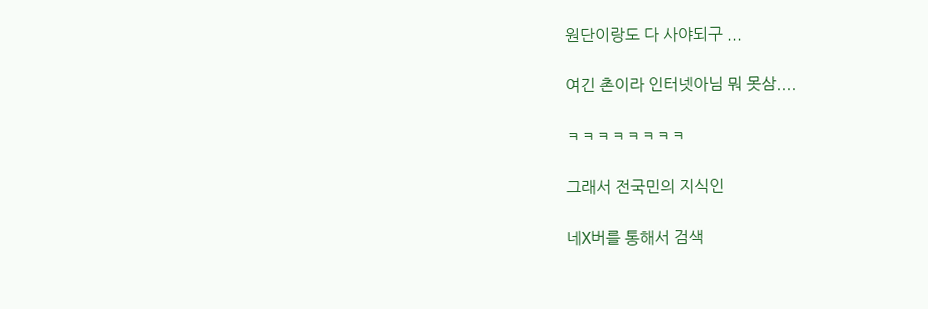원단이랑도 다 사야되구 ...

여긴 촌이라 인터넷아님 뭐 못삼....

ㅋㅋㅋㅋㅋㅋㅋㅋ

그래서 전국민의 지식인

네X버를 통해서 검색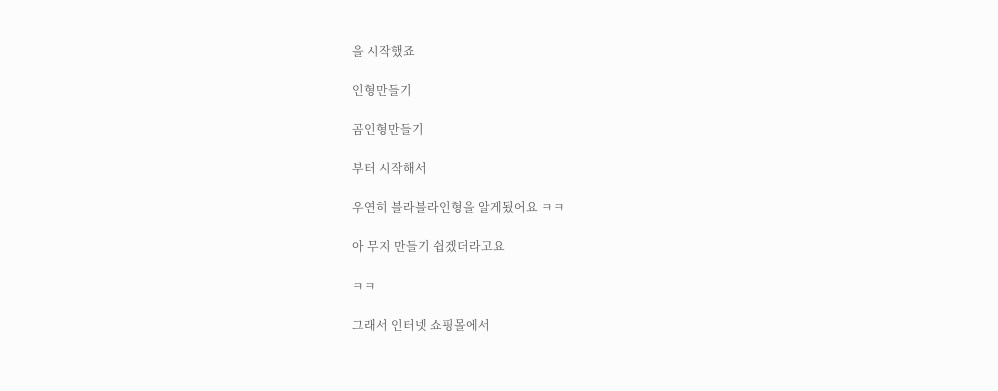을 시작했죠

인형만들기

곰인형만들기

부터 시작해서

우연히 블라블라인형을 알게됬어요 ㅋㅋ

아 무지 만들기 쉽겠더라고요

ㅋㅋ

그래서 인터넷 쇼핑몰에서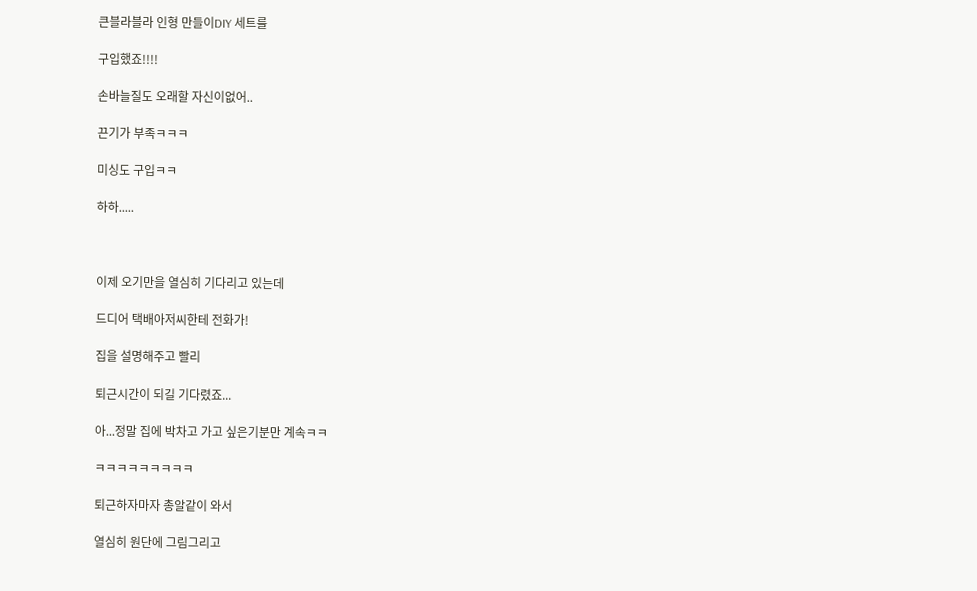큰블라블라 인형 만들이DIY 세트를

구입했죠!!!!

손바늘질도 오래할 자신이없어..

끈기가 부족ㅋㅋㅋ

미싱도 구입ㅋㅋ

하하.....



이제 오기만을 열심히 기다리고 있는데

드디어 택배아저씨한테 전화가!

집을 설명해주고 빨리

퇴근시간이 되길 기다렸죠...

아...정말 집에 박차고 가고 싶은기분만 계속ㅋㅋ

ㅋㅋㅋㅋㅋㅋㅋㅋㅋ

퇴근하자마자 총알같이 와서

열심히 원단에 그림그리고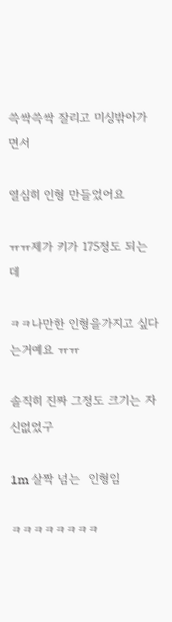쓱싹쓱싹 잘리고 미싱밖아가면서

열심히 인형 만들었어요

ㅠㅠ제가 키가 175정도 되는데

ㅋㅋ나만한 인형을가지고 싶다는거예요 ㅠㅠ

솔직히 진짜 그정도 크기는 자신없었구

1m 살짝 넘는  인형임

ㅋㅋㅋㅋㅋㅋㅋㅋ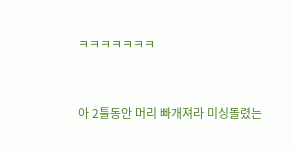ㅋㅋㅋㅋㅋㅋㅋ



아 2틀동안 머리 빠개져라 미싱돌렸는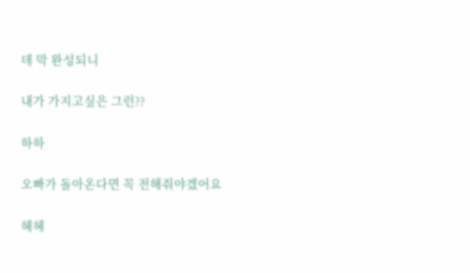데 막 완성되니

내가 가지고싶은 그런??

하하

오빠가 돌아온다면 꼭 전해줘야겠어요

헤헤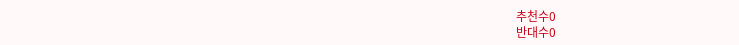추천수0
반대수0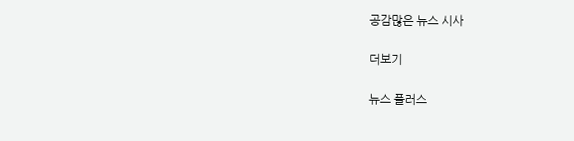공감많은 뉴스 시사

더보기

뉴스 플러스